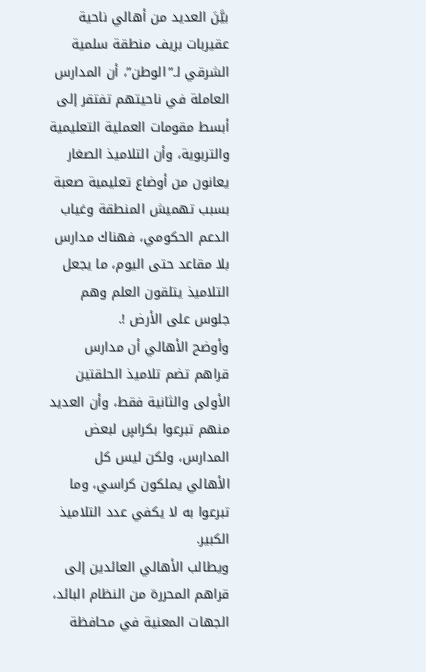بيَّنَ العديد من أهالي ناحية عقيربات بريف منطقة سلمية الشرقي لـ”الوطن”، أن المدارس العاملة في ناحيتهم تفتقر إلى أبسط مقومات العملية التعليمية والتربوية، وأن التلاميذ الصغار يعانون من أوضاع تعليمية صعبة بسبب تهميش المنطقة وغياب الدعم الحكومي، فهناك مدارس بلا مقاعد حتى اليوم، ما يجعل التلاميذ يتلقون العلم وهم جلوس على الأرض !.
وأوضح الأهالي أن مدارس قراهم تضم تلاميذ الحلقتين الأولى والثانية فقط، وأن العديد منهم تبرعوا بكراسٍ لبعض المدارس، ولكن ليس كل الأهالي يملكون كراسي، وما تبرعوا به لا يكفي عدد التلاميذ الكبير.
ويطالب الأهالي العائدين إلى قراهم المحررة من النظام البائد، الجهات المعنية في محافظة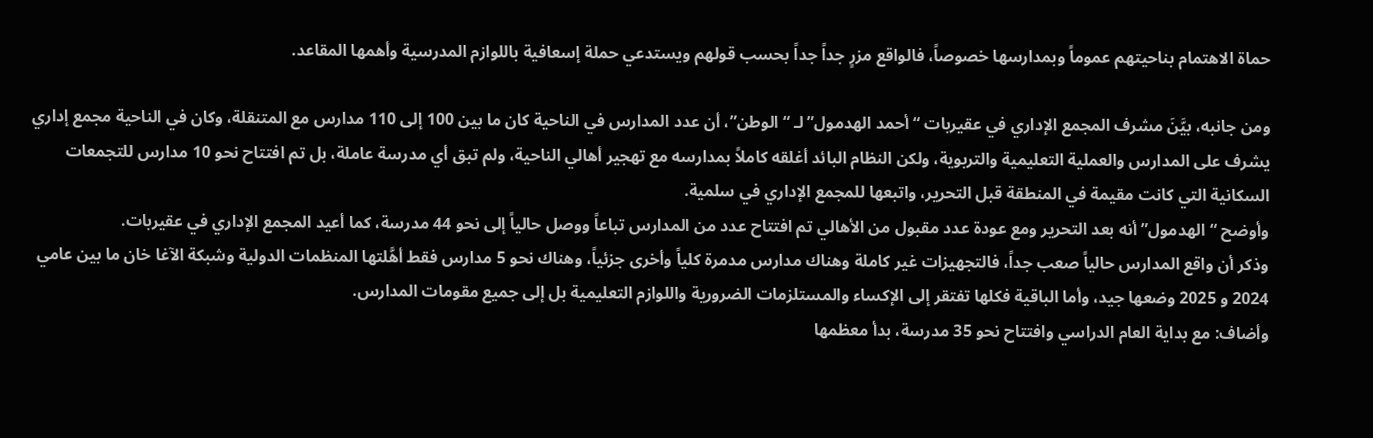حماة الاهتمام بناحيتهم عموماً وبمدارسها خصوصاً، فالواقع مزرٍ جداً جداً بحسب قولهم ويستدعي حملة إسعافية باللوازم المدرسية وأهمها المقاعد.

ومن جانبه، بيَّنَ مشرف المجمع الإداري في عقيربات “أحمد الهدمول” لـ “الوطن”، أن عدد المدارس في الناحية كان ما بين 100 إلى 110 مدارس مع المتنقلة، وكان في الناحية مجمع إداري يشرف على المدارس والعملية التعليمية والتربوية، ولكن النظام البائد أغلقه كاملاً بمدارسه مع تهجير أهالي الناحية، ولم تبق أي مدرسة عاملة، بل تم افتتاح نحو 10 مدارس للتجمعات السكانية التي كانت مقيمة في المنطقة قبل التحرير، واتبعها للمجمع الإداري في سلمية.
وأوضح “الهدمول” أنه بعد التحرير ومع عودة عدد مقبول من الأهالي تم افتتاح عدد من المدارس تباعاً ووصل حالياً إلى نحو 44 مدرسة، كما أعيد المجمع الإداري في عقيربات.
وذكر أن واقع المدارس حالياً صعب جداً، فالتجهيزات غير كاملة وهناك مدارس مدمرة كلياً وأخرى جزئياً، وهناك نحو 5 مدارس فقط أهَّلتها المنظمات الدولية وشبكة الآغا خان ما بين عامي 2024 و 2025 وضعها جيد، وأما الباقية فكلها تفتقر إلى الإكساء والمستلزمات الضرورية واللوازم التعليمية بل إلى جميع مقومات المدارس.
وأضاف: مع بداية العام الدراسي وافتتاح نحو 35 مدرسة، بدأ معظمها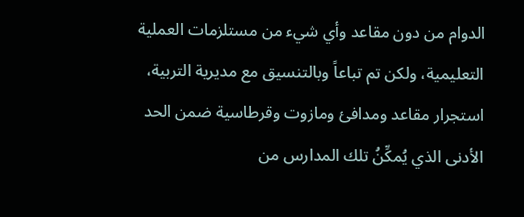الدوام من دون مقاعد وأي شيء من مستلزمات العملية التعليمية، ولكن تم تباعاً وبالتنسيق مع مديرية التربية، استجرار مقاعد ومدافئ ومازوت وقرطاسية ضمن الحد الأدنى الذي يُمكِّنُ تلك المدارس من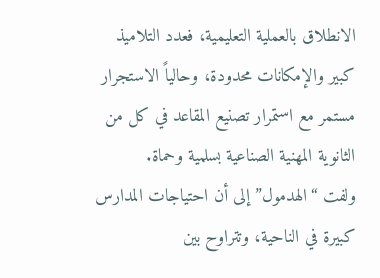الانطلاق بالعملية التعليمية، فعدد التلاميذ كبير والإمكانات محدودة، وحالياً الاستجرار مستمر مع استمرار تصنيع المقاعد في كل من الثانوية المهنية الصناعية بسلمية وحماة.
ولفت “الهدمول” إلى أن احتياجات المدارس كبيرة في الناحية، وتتراوح بين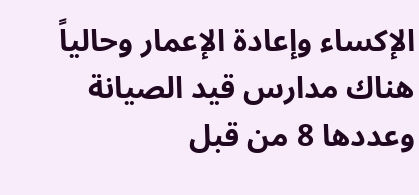الإكساء وإعادة الإعمار وحالياً هناك مدارس قيد الصيانة وعددها 8 من قبل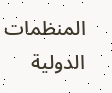المنظمات الدولية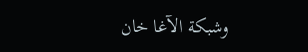وشبكة الآغا خان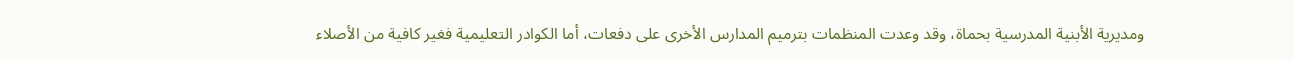ومديرية الأبنية المدرسية بحماة، وقد وعدت المنظمات بترميم المدارس الأخرى على دفعات، أما الكوادر التعليمية فغير كافية من الأصلاء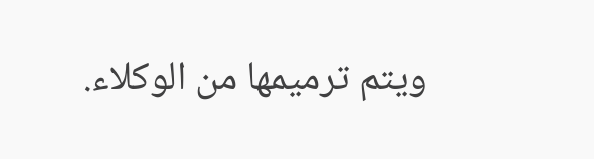ويتم ترميمها من الوكلاء.